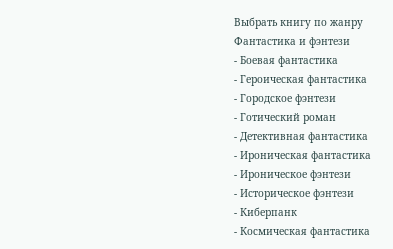Выбрать книгу по жанру
Фантастика и фэнтези
- Боевая фантастика
- Героическая фантастика
- Городское фэнтези
- Готический роман
- Детективная фантастика
- Ироническая фантастика
- Ироническое фэнтези
- Историческое фэнтези
- Киберпанк
- Космическая фантастика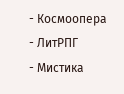- Космоопера
- ЛитРПГ
- Мистика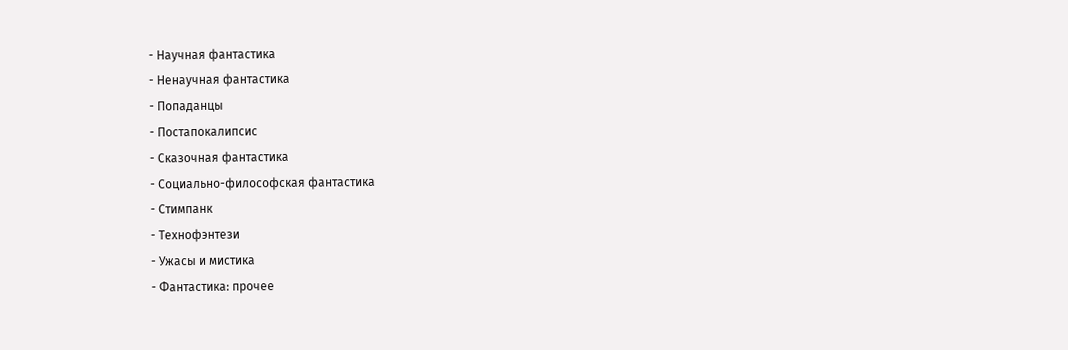- Научная фантастика
- Ненаучная фантастика
- Попаданцы
- Постапокалипсис
- Сказочная фантастика
- Социально-философская фантастика
- Стимпанк
- Технофэнтези
- Ужасы и мистика
- Фантастика: прочее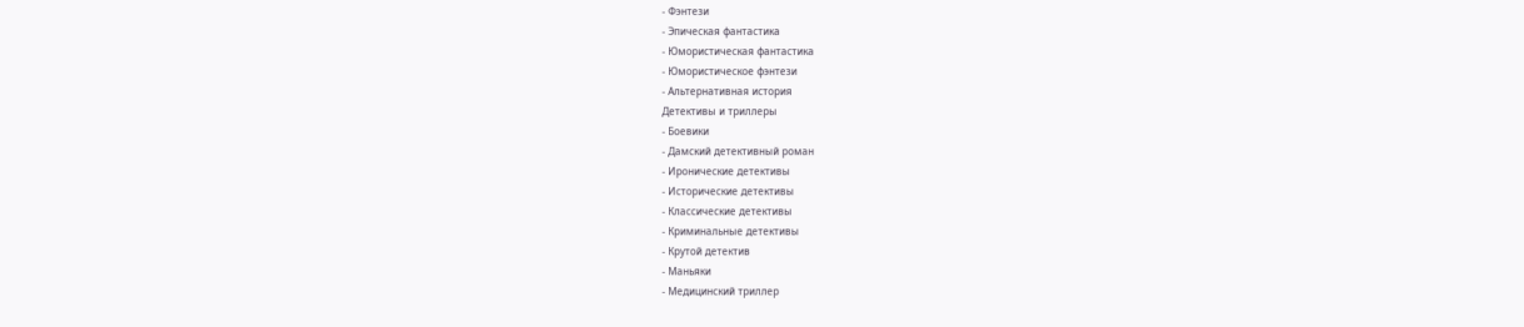- Фэнтези
- Эпическая фантастика
- Юмористическая фантастика
- Юмористическое фэнтези
- Альтернативная история
Детективы и триллеры
- Боевики
- Дамский детективный роман
- Иронические детективы
- Исторические детективы
- Классические детективы
- Криминальные детективы
- Крутой детектив
- Маньяки
- Медицинский триллер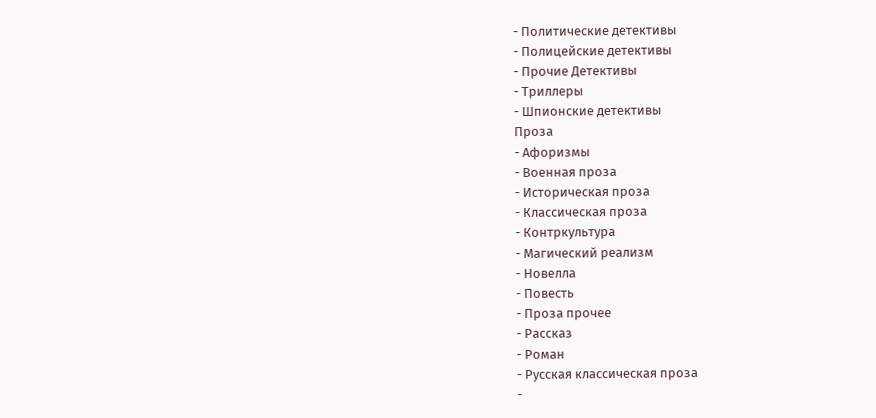- Политические детективы
- Полицейские детективы
- Прочие Детективы
- Триллеры
- Шпионские детективы
Проза
- Афоризмы
- Военная проза
- Историческая проза
- Классическая проза
- Контркультура
- Магический реализм
- Новелла
- Повесть
- Проза прочее
- Рассказ
- Роман
- Русская классическая проза
-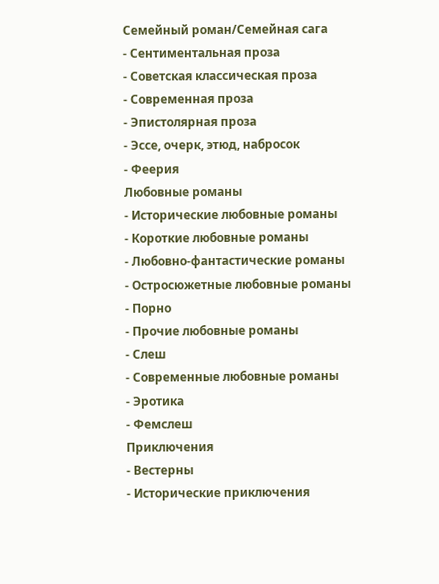Семейный роман/Семейная сага
- Сентиментальная проза
- Советская классическая проза
- Современная проза
- Эпистолярная проза
- Эссе, очерк, этюд, набросок
- Феерия
Любовные романы
- Исторические любовные романы
- Короткие любовные романы
- Любовно-фантастические романы
- Остросюжетные любовные романы
- Порно
- Прочие любовные романы
- Слеш
- Современные любовные романы
- Эротика
- Фемслеш
Приключения
- Вестерны
- Исторические приключения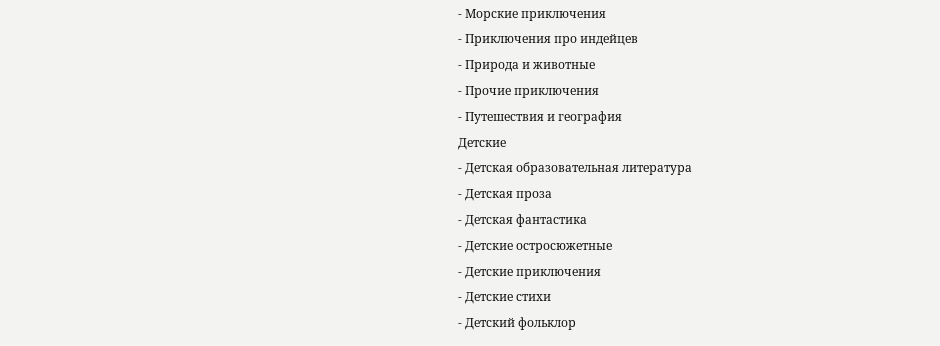- Морские приключения
- Приключения про индейцев
- Природа и животные
- Прочие приключения
- Путешествия и география
Детские
- Детская образовательная литература
- Детская проза
- Детская фантастика
- Детские остросюжетные
- Детские приключения
- Детские стихи
- Детский фольклор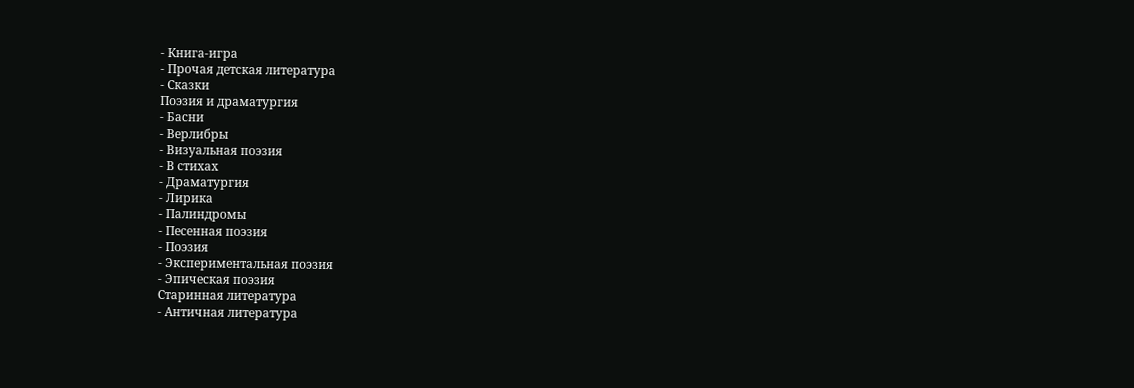- Книга-игра
- Прочая детская литература
- Сказки
Поэзия и драматургия
- Басни
- Верлибры
- Визуальная поэзия
- В стихах
- Драматургия
- Лирика
- Палиндромы
- Песенная поэзия
- Поэзия
- Экспериментальная поэзия
- Эпическая поэзия
Старинная литература
- Античная литература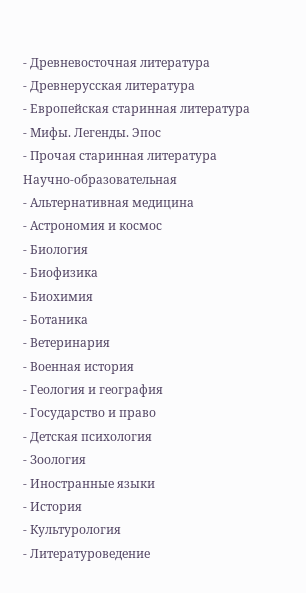- Древневосточная литература
- Древнерусская литература
- Европейская старинная литература
- Мифы. Легенды. Эпос
- Прочая старинная литература
Научно-образовательная
- Альтернативная медицина
- Астрономия и космос
- Биология
- Биофизика
- Биохимия
- Ботаника
- Ветеринария
- Военная история
- Геология и география
- Государство и право
- Детская психология
- Зоология
- Иностранные языки
- История
- Культурология
- Литературоведение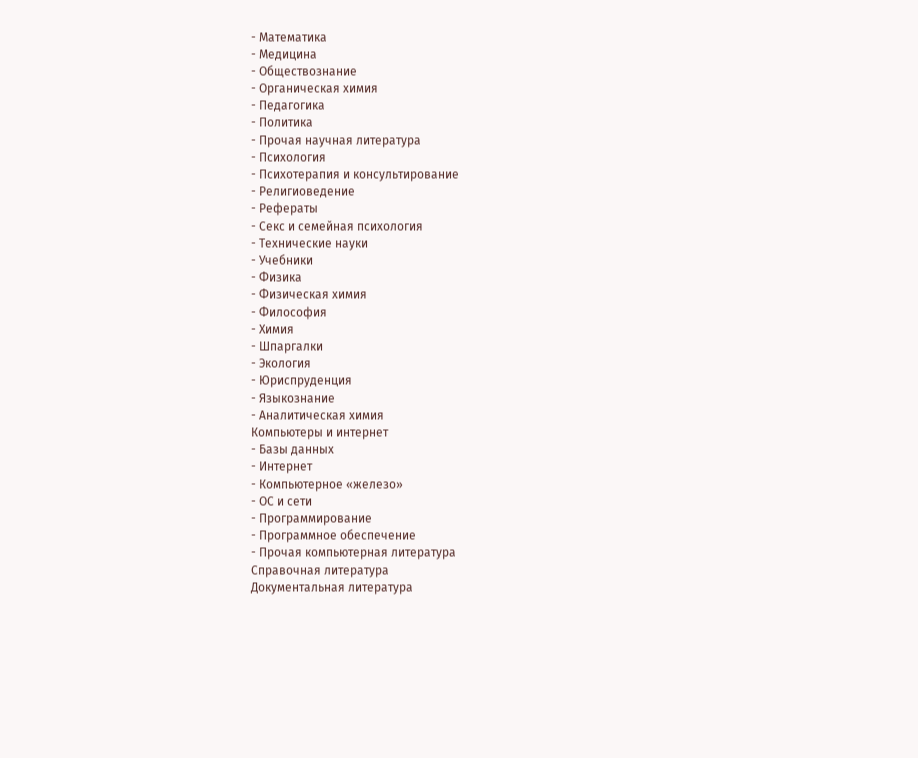- Математика
- Медицина
- Обществознание
- Органическая химия
- Педагогика
- Политика
- Прочая научная литература
- Психология
- Психотерапия и консультирование
- Религиоведение
- Рефераты
- Секс и семейная психология
- Технические науки
- Учебники
- Физика
- Физическая химия
- Философия
- Химия
- Шпаргалки
- Экология
- Юриспруденция
- Языкознание
- Аналитическая химия
Компьютеры и интернет
- Базы данных
- Интернет
- Компьютерное «железо»
- ОС и сети
- Программирование
- Программное обеспечение
- Прочая компьютерная литература
Справочная литература
Документальная литература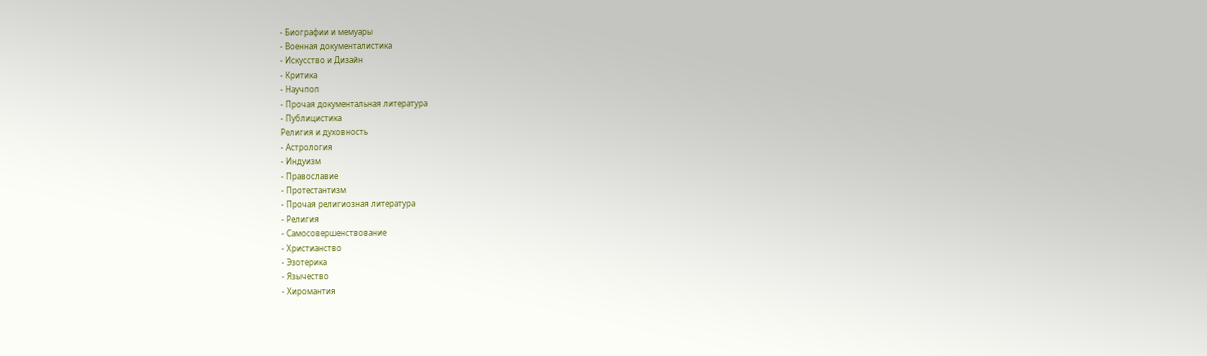- Биографии и мемуары
- Военная документалистика
- Искусство и Дизайн
- Критика
- Научпоп
- Прочая документальная литература
- Публицистика
Религия и духовность
- Астрология
- Индуизм
- Православие
- Протестантизм
- Прочая религиозная литература
- Религия
- Самосовершенствование
- Христианство
- Эзотерика
- Язычество
- Хиромантия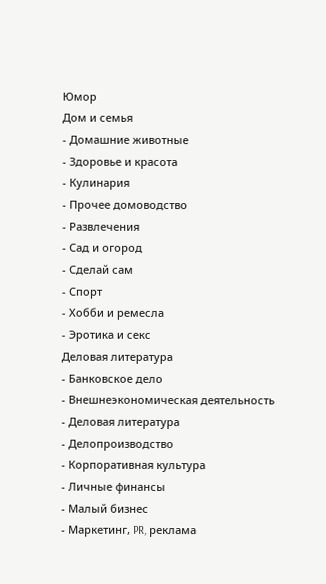Юмор
Дом и семья
- Домашние животные
- Здоровье и красота
- Кулинария
- Прочее домоводство
- Развлечения
- Сад и огород
- Сделай сам
- Спорт
- Хобби и ремесла
- Эротика и секс
Деловая литература
- Банковское дело
- Внешнеэкономическая деятельность
- Деловая литература
- Делопроизводство
- Корпоративная культура
- Личные финансы
- Малый бизнес
- Маркетинг, PR, реклама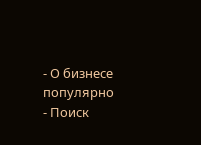- О бизнесе популярно
- Поиск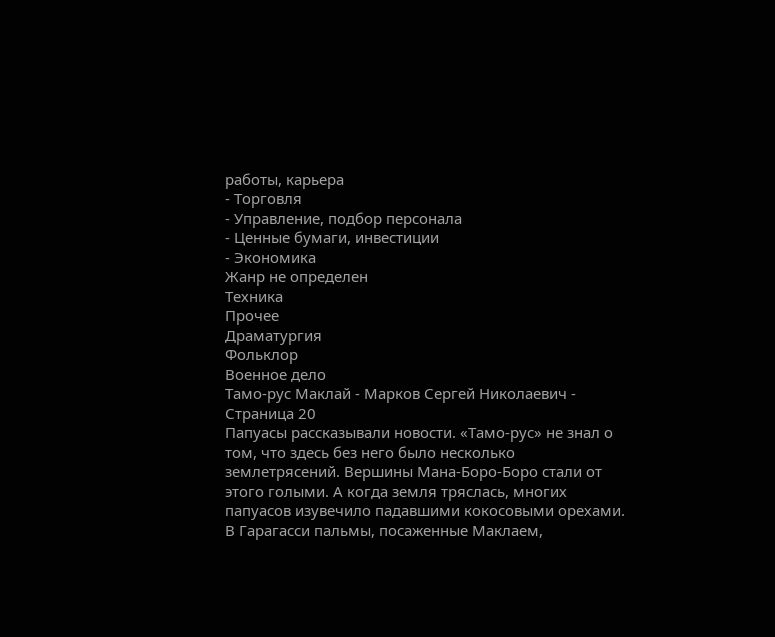работы, карьера
- Торговля
- Управление, подбор персонала
- Ценные бумаги, инвестиции
- Экономика
Жанр не определен
Техника
Прочее
Драматургия
Фольклор
Военное дело
Тамо-рус Маклай - Марков Сергей Николаевич - Страница 20
Папуасы рассказывали новости. «Тамо-рус» не знал о том, что здесь без него было несколько землетрясений. Вершины Мана-Боро-Боро стали от этого голыми. А когда земля тряслась, многих папуасов изувечило падавшими кокосовыми орехами. В Гарагасси пальмы, посаженные Маклаем,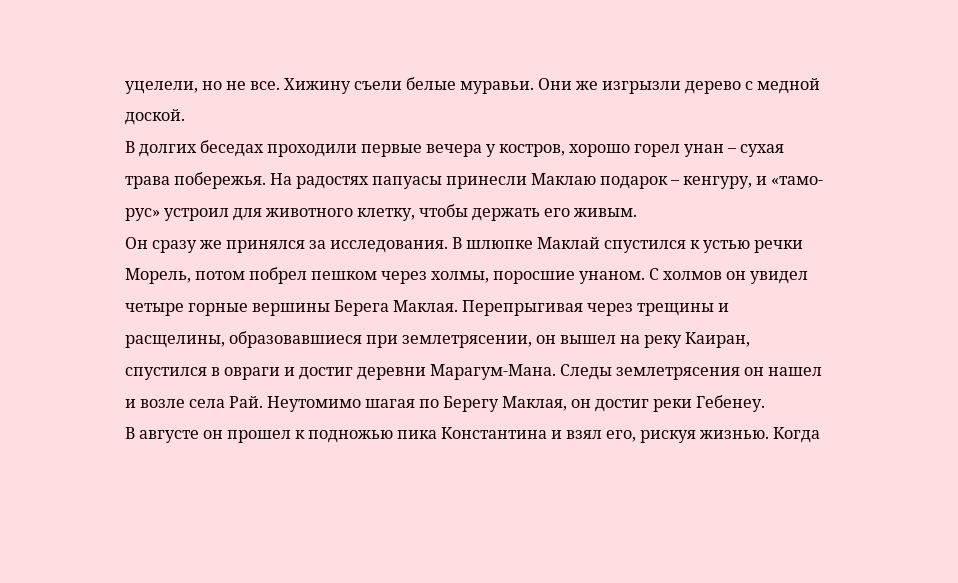уцелели, но не все. Хижину съели белые муравьи. Они же изгрызли дерево с медной доской.
В долгих беседах проходили первые вечера у костров, хорошо горел унан – сухая трава побережья. На радостях папуасы принесли Маклаю подарок – кенгуру, и «тамо-рус» устроил для животного клетку, чтобы держать его живым.
Он сразу же принялся за исследования. В шлюпке Маклай спустился к устью речки Морель, потом побрел пешком через холмы, поросшие унаном. С холмов он увидел четыре горные вершины Берега Маклая. Перепрыгивая через трещины и расщелины, образовавшиеся при землетрясении, он вышел на реку Каиран, спустился в овраги и достиг деревни Марагум-Мана. Следы землетрясения он нашел и возле села Рай. Неутомимо шагая по Берегу Маклая, он достиг реки Гебенеу.
В августе он прошел к подножью пика Константина и взял его, рискуя жизнью. Когда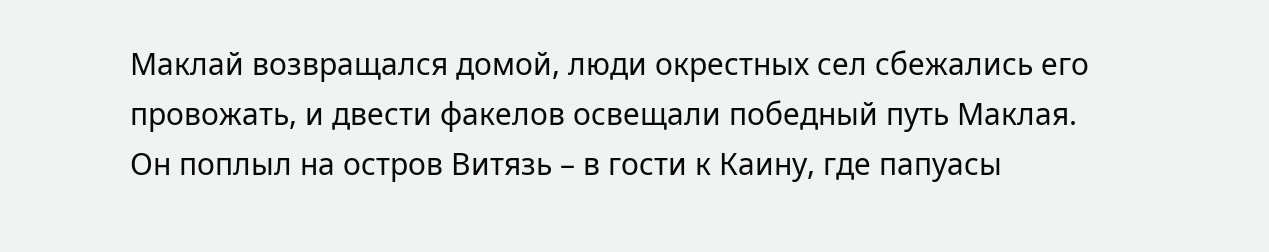Маклай возвращался домой, люди окрестных сел сбежались его провожать, и двести факелов освещали победный путь Маклая.
Он поплыл на остров Витязь – в гости к Каину, где папуасы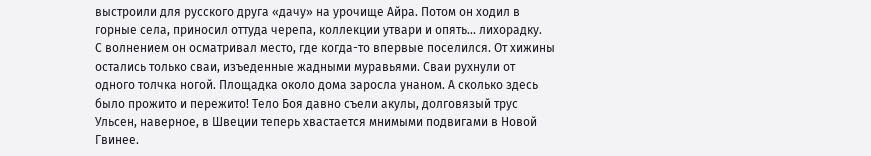выстроили для русского друга «дачу» на урочище Айра. Потом он ходил в горные села, приносил оттуда черепа, коллекции утвари и опять... лихорадку.
С волнением он осматривал место, где когда-то впервые поселился. От хижины остались только сваи, изъеденные жадными муравьями. Сваи рухнули от одного толчка ногой. Площадка около дома заросла унаном. А сколько здесь было прожито и пережито! Тело Боя давно съели акулы, долговязый трус Ульсен, наверное, в Швеции теперь хвастается мнимыми подвигами в Новой Гвинее.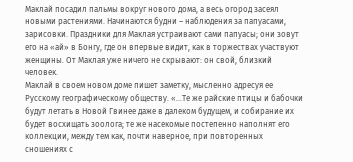Маклай посадил пальмы вокруг нового дома, а весь огород засеял новыми растениями. Начинаются будни – наблюдения за папуасами, зарисовки. Праздники для Маклая устраивают сами папуасы; они зовут его на «ай» в Бонгу, где он впервые видит, как в торжествах участвуют женщины. От Маклая уже ничего не скрывают: он свой, близкий человек.
Маклай в своем новом доме пишет заметку, мысленно адресуя ее Русскому географическому обществу. «...Те же райские птицы и бабочки будут летать в Новой Гвинее даже в далеком будущем, и собирание их будет восхищать зоолога; те же насекомые постепенно наполнят его коллекции, между тем как, почти наверное, при повторенных сношениях с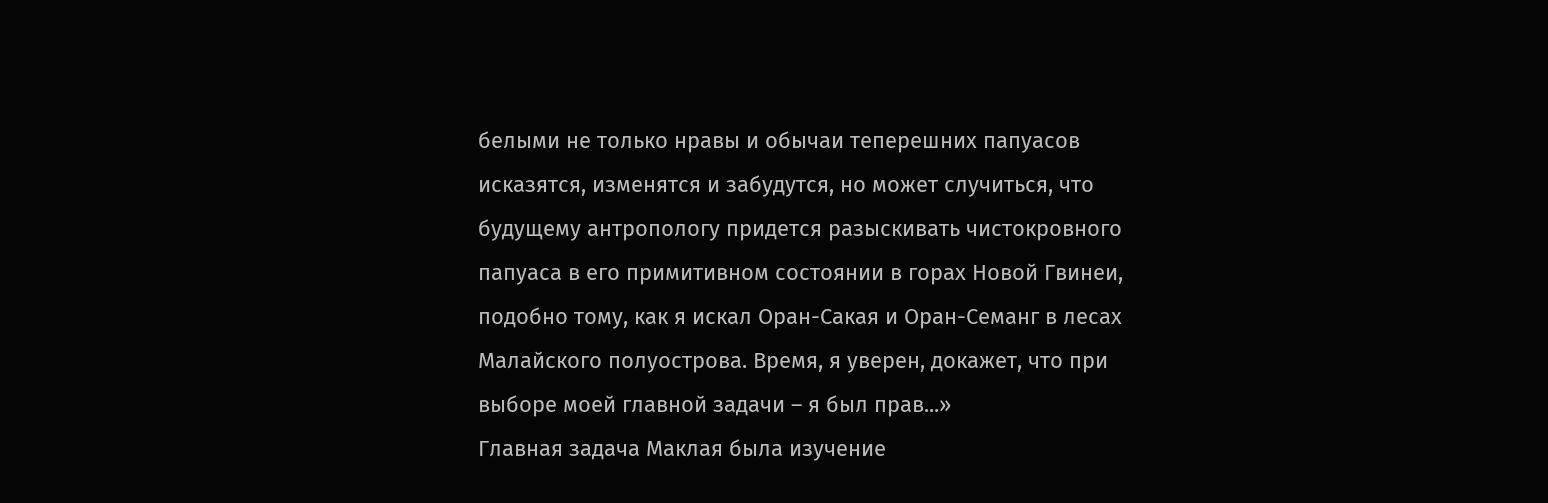белыми не только нравы и обычаи теперешних папуасов исказятся, изменятся и забудутся, но может случиться, что будущему антропологу придется разыскивать чистокровного папуаса в его примитивном состоянии в горах Новой Гвинеи, подобно тому, как я искал Оран-Сакая и Оран-Семанг в лесах Малайского полуострова. Время, я уверен, докажет, что при выборе моей главной задачи – я был прав...»
Главная задача Маклая была изучение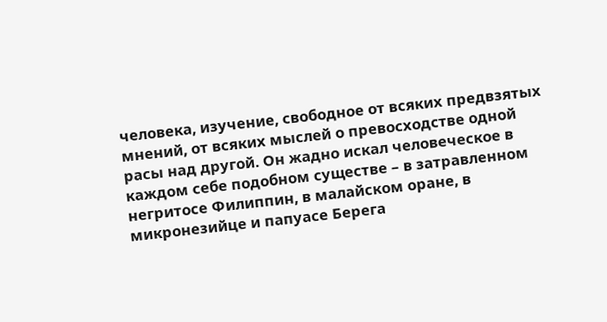человека, изучение, свободное от всяких предвзятых мнений, от всяких мыслей о превосходстве одной расы над другой. Он жадно искал человеческое в каждом себе подобном существе – в затравленном негритосе Филиппин, в малайском оране, в микронезийце и папуасе Берега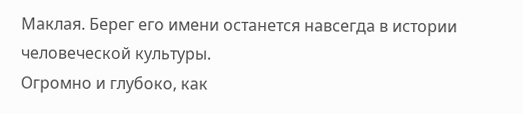Маклая. Берег его имени останется навсегда в истории человеческой культуры.
Огромно и глубоко, как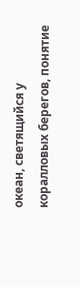океан, светящийся у коралловых берегов, понятие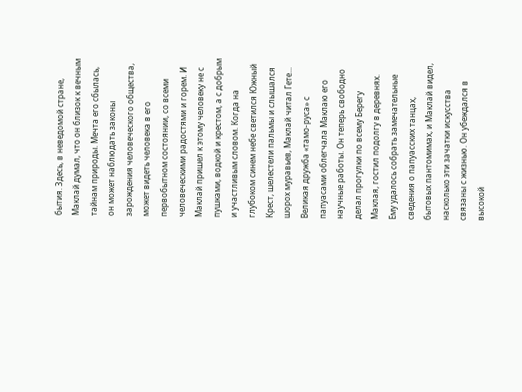бытия. Здесь, в неведомой стране, Маклай думал, что он близок к вечным тайнам природы. Мечта его сбылась, он может наблюдать законы зарождения человеческого общества, может видеть человека в его первобытном состоянии, со всеми человеческими радостями и горем. И Маклай пришел к этому человеку не с пушками, водкой и крестом, а с добрым и участливым словом. Когда на глубоком синем небе светился Южный Крест, шелестели пальмы и слышался шорох муравьев, Маклай читал Гете...
Великая дружба «тамо-руса» с папуасами облегчала Маклаю его научные работы. Он теперь свободно делал прогулки по всему Берегу Маклая, гостил подолгу в деревнях. Ему удалось собрать замечательные сведения о папуасских танцах, бытовых пантомимах, и Маклай видел, насколько эти зачатки искусства связаны с жизнью. Он убеждался в высокой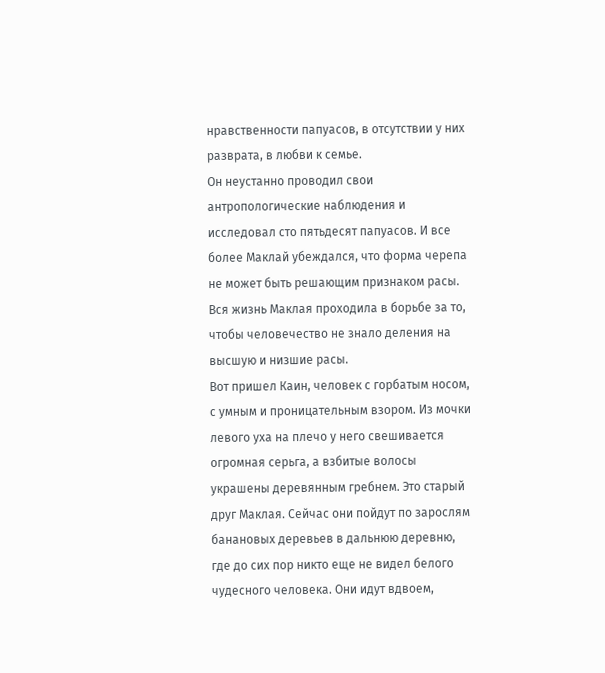нравственности папуасов, в отсутствии у них разврата, в любви к семье.
Он неустанно проводил свои антропологические наблюдения и исследовал сто пятьдесят папуасов. И все более Маклай убеждался, что форма черепа не может быть решающим признаком расы. Вся жизнь Маклая проходила в борьбе за то, чтобы человечество не знало деления на высшую и низшие расы.
Вот пришел Каин, человек с горбатым носом, с умным и проницательным взором. Из мочки левого уха на плечо у него свешивается огромная серьга, а взбитые волосы украшены деревянным гребнем. Это старый друг Маклая. Сейчас они пойдут по зарослям банановых деревьев в дальнюю деревню, где до сих пор никто еще не видел белого чудесного человека. Они идут вдвоем,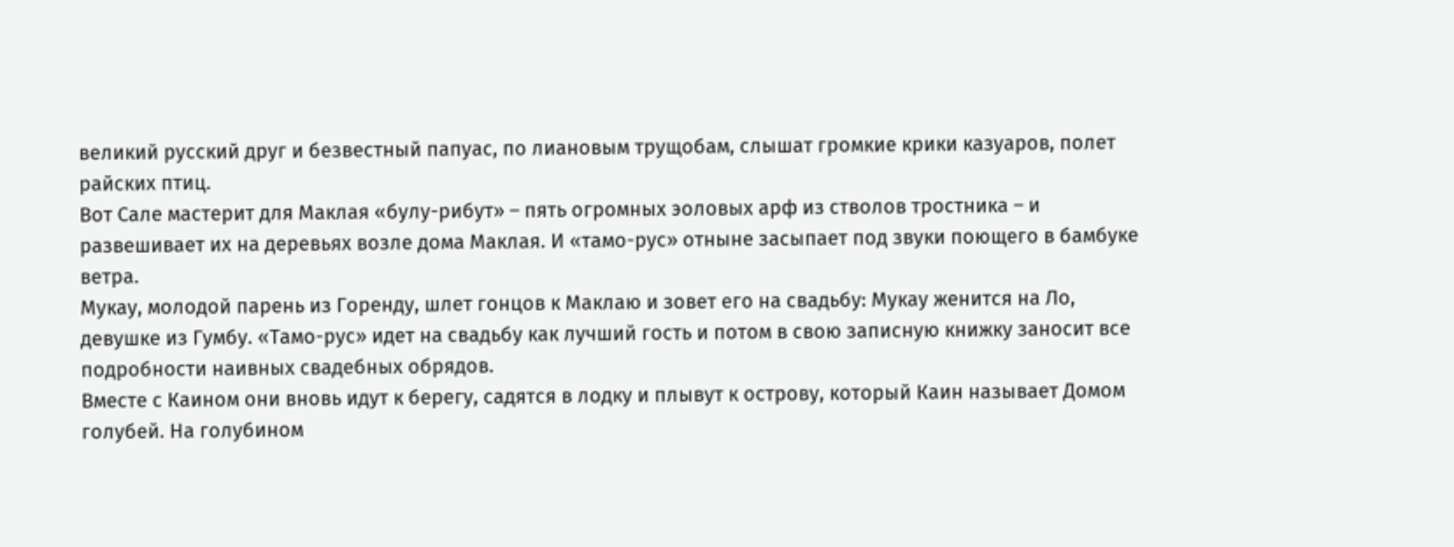великий русский друг и безвестный папуас, по лиановым трущобам, слышат громкие крики казуаров, полет райских птиц.
Вот Сале мастерит для Маклая «булу-рибут» – пять огромных эоловых арф из стволов тростника – и развешивает их на деревьях возле дома Маклая. И «тамо-рус» отныне засыпает под звуки поющего в бамбуке ветра.
Мукау, молодой парень из Горенду, шлет гонцов к Маклаю и зовет его на свадьбу: Мукау женится на Ло, девушке из Гумбу. «Тамо-рус» идет на свадьбу как лучший гость и потом в свою записную книжку заносит все подробности наивных свадебных обрядов.
Вместе с Каином они вновь идут к берегу, садятся в лодку и плывут к острову, который Каин называет Домом голубей. На голубином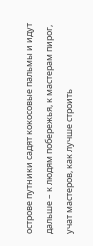острове путники садят кокосовые пальмы и идут дальше – к людям побережья, к мастерам пирог, учат мастеров, как лучше строить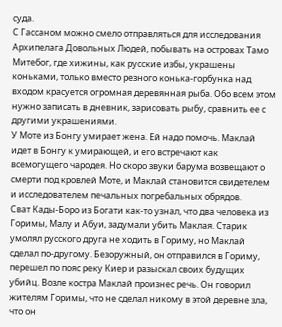суда.
С Гассаном можно смело отправляться для исследования Архипелага Довольных Людей, побывать на островах Тамо Митебог, где хижины, как русские избы, украшены коньками, только вместо резного конька-горбунка над входом красуется огромная деревянная рыба. Обо всем этом нужно записать в дневник, зарисовать рыбу, сравнить ее с другими украшениями.
У Моте из Бонгу умирает жена. Ей надо помочь. Маклай идет в Бонгу к умирающей, и его встречают как всемогущего чародея. Но скоро звуки барума возвещают о смерти под кровлей Моте, и Маклай становится свидетелем и исследователем печальных погребальных обрядов.
Сват Кады-Боро из Богати как-то узнал, что два человека из Горимы, Малу и Абуи, задумали убить Маклая. Старик умолял русского друга не ходить в Гориму, но Маклай сделал по-другому. Безоружный, он отправился в Гориму, перешел по пояс реку Киер и разыскал своих будущих убийц. Возле костра Маклай произнес речь. Он говорил жителям Горимы, что не сделал никому в этой деревне зла, что он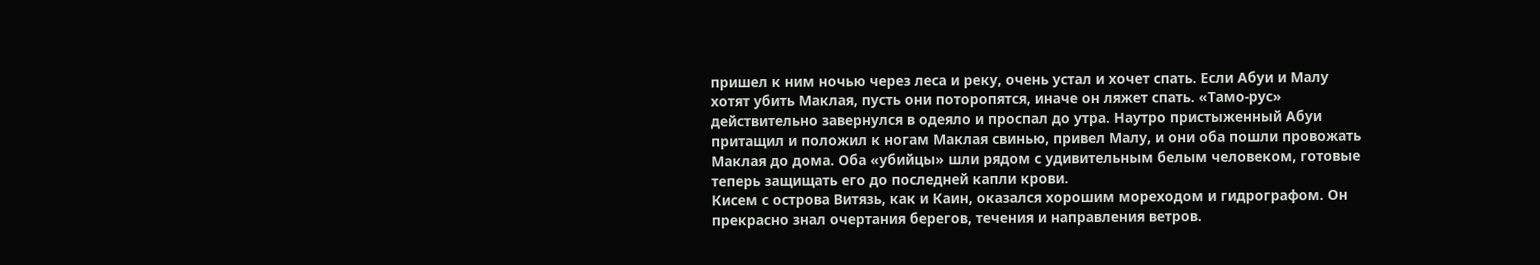пришел к ним ночью через леса и реку, очень устал и хочет спать. Если Абуи и Малу хотят убить Маклая, пусть они поторопятся, иначе он ляжет спать. «Тамо-рус» действительно завернулся в одеяло и проспал до утра. Наутро пристыженный Абуи притащил и положил к ногам Маклая свинью, привел Малу, и они оба пошли провожать Маклая до дома. Оба «убийцы» шли рядом с удивительным белым человеком, готовые теперь защищать его до последней капли крови.
Кисем с острова Витязь, как и Каин, оказался хорошим мореходом и гидрографом. Он прекрасно знал очертания берегов, течения и направления ветров.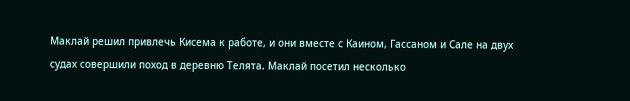Маклай решил привлечь Кисема к работе, и они вместе с Каином, Гассаном и Сале на двух судах совершили поход в деревню Телята. Маклай посетил несколько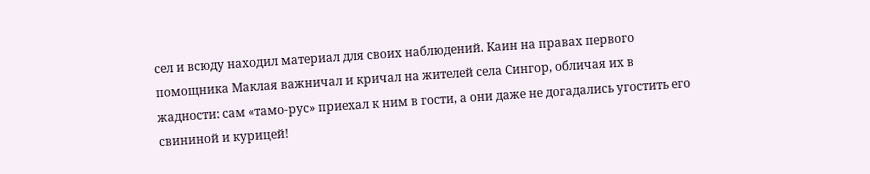сел и всюду находил материал для своих наблюдений. Каин на правах первого помощника Маклая важничал и кричал на жителей села Сингор, обличая их в жадности: сам «тамо-рус» приехал к ним в гости, а они даже не догадались угостить его свининой и курицей!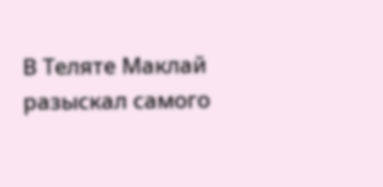В Теляте Маклай разыскал самого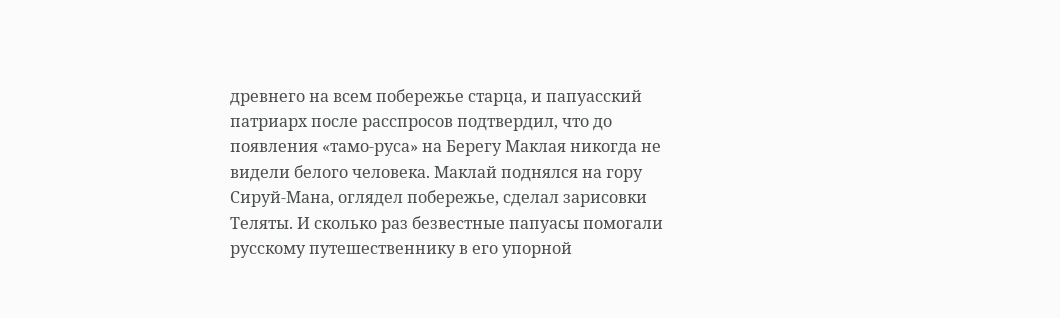древнего на всем побережье старца, и папуасский патриарх после расспросов подтвердил, что до появления «тамо-руса» на Берегу Маклая никогда не видели белого человека. Маклай поднялся на гору Сируй-Мана, оглядел побережье, сделал зарисовки Теляты. И сколько раз безвестные папуасы помогали русскому путешественнику в его упорной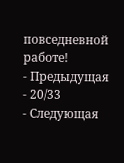повседневной работе!
- Предыдущая
- 20/33
- Следующая